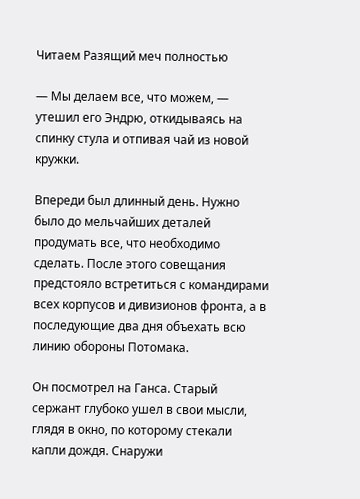Читаем Разящий меч полностью

— Мы делаем все, что можем, — утешил его Эндрю, откидываясь на спинку стула и отпивая чай из новой кружки.

Впереди был длинный день. Нужно было до мельчайших деталей продумать все, что необходимо сделать. После этого совещания предстояло встретиться с командирами всех корпусов и дивизионов фронта, а в последующие два дня объехать всю линию обороны Потомака.

Он посмотрел на Ганса. Старый сержант глубоко ушел в свои мысли, глядя в окно, по которому стекали капли дождя. Снаружи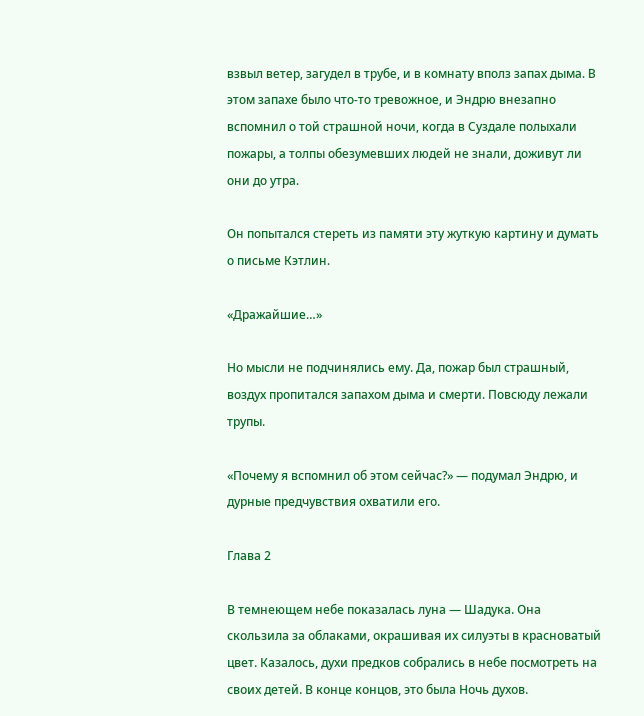взвыл ветер, загудел в трубе, и в комнату вполз запах дыма. В этом запахе было что-то тревожное, и Эндрю внезапно вспомнил о той страшной ночи, когда в Суздале полыхали пожары, а толпы обезумевших людей не знали, доживут ли они до утра.

Он попытался стереть из памяти эту жуткую картину и думать о письме Кэтлин.

«Дражайшие…»

Но мысли не подчинялись ему. Да, пожар был страшный, воздух пропитался запахом дыма и смерти. Повсюду лежали трупы.

«Почему я вспомнил об этом сейчас?» — подумал Эндрю, и дурные предчувствия охватили его.

Глава 2

В темнеющем небе показалась луна — Шадука. Она скользила за облаками, окрашивая их силуэты в красноватый цвет. Казалось, духи предков собрались в небе посмотреть на своих детей. В конце концов, это была Ночь духов.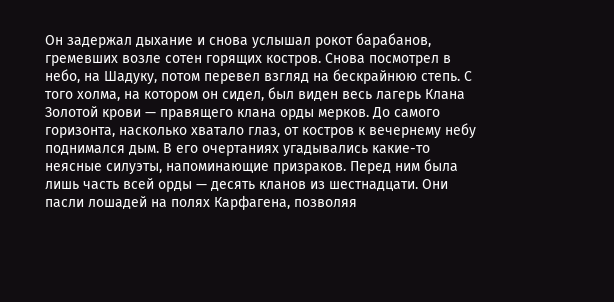Он задержал дыхание и снова услышал рокот барабанов, гремевших возле сотен горящих костров. Снова посмотрел в небо, на Шадуку, потом перевел взгляд на бескрайнюю степь. С того холма, на котором он сидел, был виден весь лагерь Клана Золотой крови — правящего клана орды мерков. До самого горизонта, насколько хватало глаз, от костров к вечернему небу поднимался дым. В его очертаниях угадывались какие-то неясные силуэты, напоминающие призраков. Перед ним была лишь часть всей орды — десять кланов из шестнадцати. Они пасли лошадей на полях Карфагена, позволяя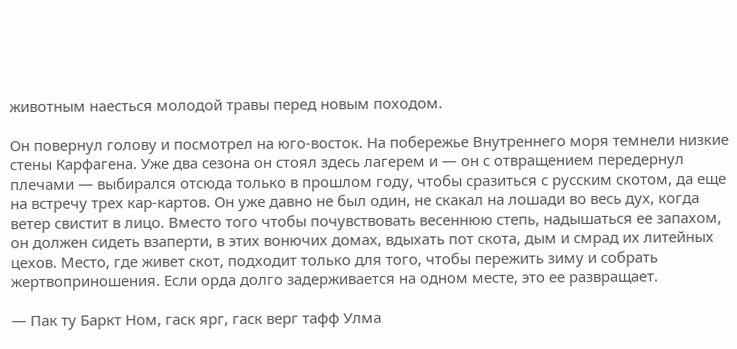животным наесться молодой травы перед новым походом.

Он повернул голову и посмотрел на юго-восток. На побережье Внутреннего моря темнели низкие стены Карфагена. Уже два сезона он стоял здесь лагерем и — он с отвращением передернул плечами — выбирался отсюда только в прошлом году, чтобы сразиться с русским скотом, да еще на встречу трех кар-картов. Он уже давно не был один, не скакал на лошади во весь дух, когда ветер свистит в лицо. Вместо того чтобы почувствовать весеннюю степь, надышаться ее запахом, он должен сидеть взаперти, в этих вонючих домах, вдыхать пот скота, дым и смрад их литейных цехов. Место, где живет скот, подходит только для того, чтобы пережить зиму и собрать жертвоприношения. Если орда долго задерживается на одном месте, это ее развращает.

— Пак ту Баркт Ном, гаск ярг, гаск верг тафф Улма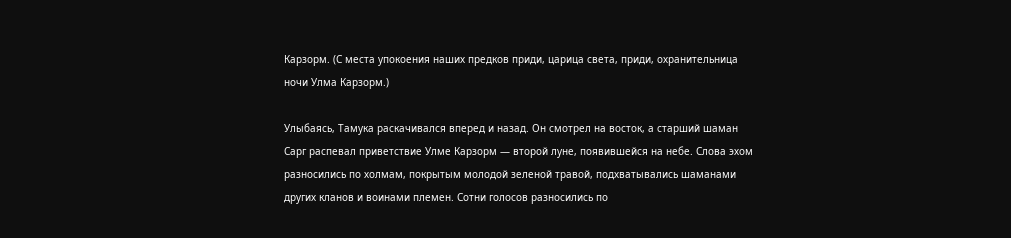Карзорм. (С места упокоения наших предков приди, царица света, приди, охранительница ночи Улма Карзорм.)

Улыбаясь, Тамука раскачивался вперед и назад. Он смотрел на восток, а старший шаман Сарг распевал приветствие Улме Карзорм — второй луне, появившейся на небе. Слова эхом разносились по холмам, покрытым молодой зеленой травой, подхватывались шаманами других кланов и воинами племен. Сотни голосов разносились по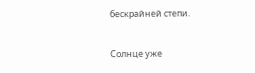бескрайней степи.

Солнце уже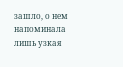зашло, о нем напоминала лишь узкая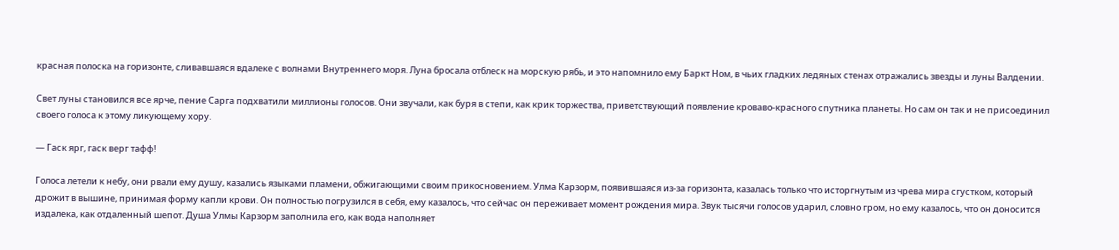красная полоска на горизонте, сливавшаяся вдалеке с волнами Внутреннего моря. Луна бросала отблеск на морскую рябь, и это напомнило ему Баркт Ном, в чьих гладких ледяных стенах отражались звезды и луны Валдении.

Свет луны становился все ярче, пение Сарга подхватили миллионы голосов. Они звучали, как буря в степи, как крик торжества, приветствующий появление кроваво-красного спутника планеты. Но сам он так и не присоединил своего голоса к этому ликующему хору.

— Гаск ярг, гаск верг тафф!

Голоса летели к небу, они рвали ему душу, казались языками пламени, обжигающими своим прикосновением. Улма Карзорм, появившаяся из-за горизонта, казалась только что исторгнутым из чрева мира сгустком, который дрожит в вышине, принимая форму капли крови. Он полностью погрузился в себя, ему казалось, что сейчас он переживает момент рождения мира. Звук тысячи голосов ударил, словно гром, но ему казалось, что он доносится издалека, как отдаленный шепот. Душа Улмы Карзорм заполнила его, как вода наполняет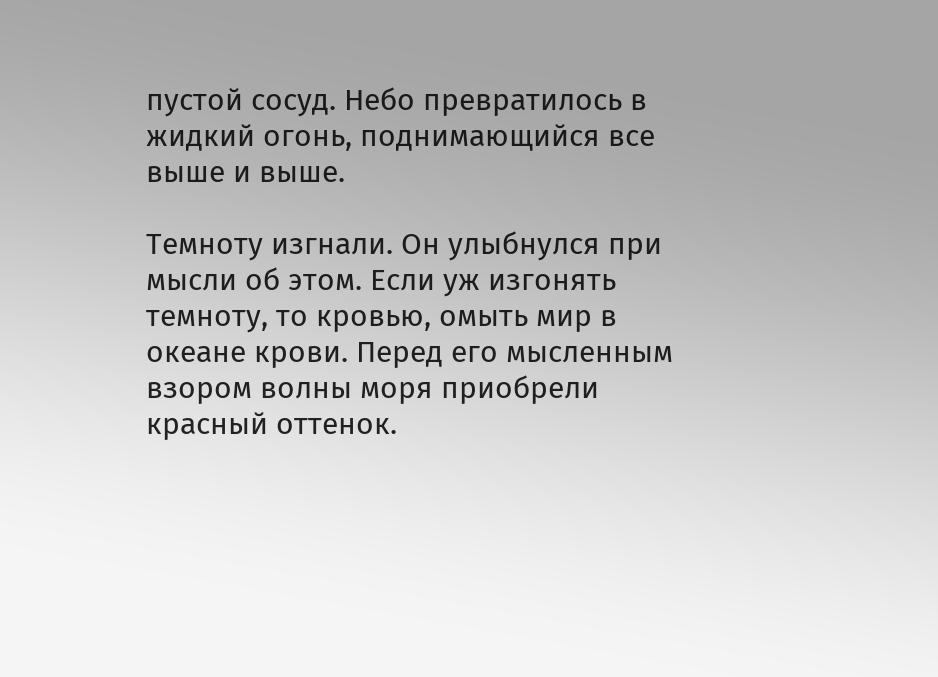пустой сосуд. Небо превратилось в жидкий огонь, поднимающийся все выше и выше.

Темноту изгнали. Он улыбнулся при мысли об этом. Если уж изгонять темноту, то кровью, омыть мир в океане крови. Перед его мысленным взором волны моря приобрели красный оттенок.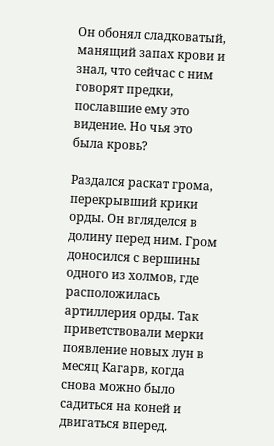Он обонял сладковатый, манящий запах крови и знал, что сейчас с ним говорят предки, пославшие ему это видение. Но чья это была кровь?

Раздался раскат грома, перекрывший крики орды. Он вгляделся в долину перед ним. Гром доносился с вершины одного из холмов, где расположилась артиллерия орды. Так приветствовали мерки появление новых лун в месяц Кагарв, когда снова можно было садиться на коней и двигаться вперед.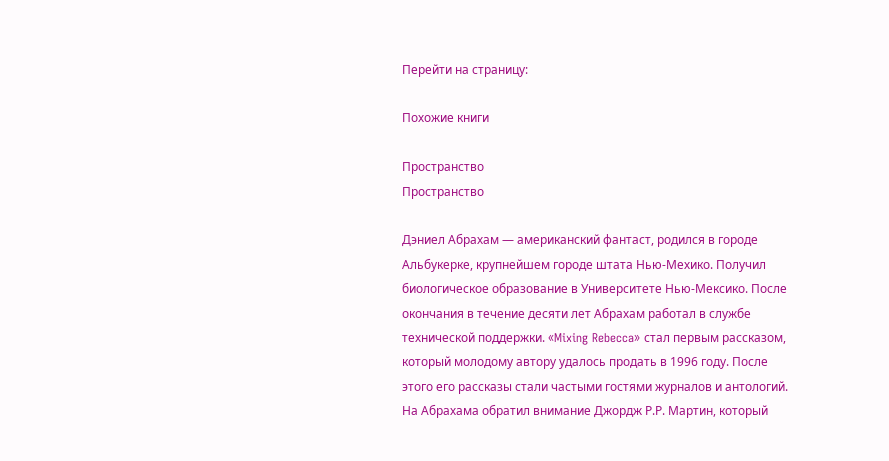Перейти на страницу:

Похожие книги

Пространство
Пространство

Дэниел Абрахам — американский фантаст, родился в городе Альбукерке, крупнейшем городе штата Нью-Мехико. Получил биологическое образование в Университете Нью-Мексико. После окончания в течение десяти лет Абрахам работал в службе технической поддержки. «Mixing Rebecca» стал первым рассказом, который молодому автору удалось продать в 1996 году. После этого его рассказы стали частыми гостями журналов и антологий. На Абрахама обратил внимание Джордж Р.Р. Мартин, который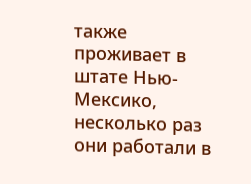также проживает в штате Нью-Мексико, несколько раз они работали в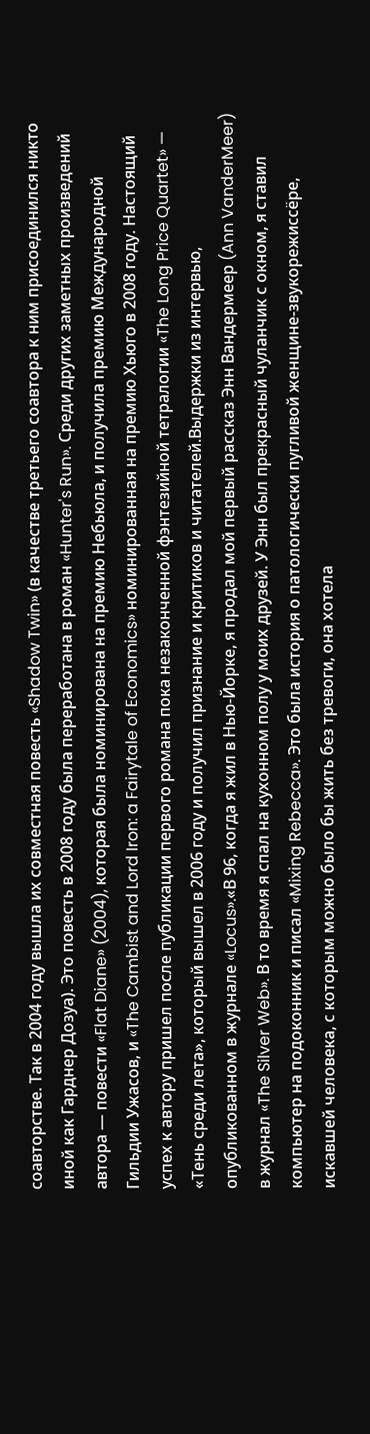соавторстве. Так в 2004 году вышла их совместная повесть «Shadow Twin» (в качестве третьего соавтора к ним присоединился никто иной как Гарднер Дозуа). Это повесть в 2008 году была переработана в роман «Hunter's Run». Среди других заметных произведений автора — повести «Flat Diane» (2004), которая была номинирована на премию Небьюла, и получила премию Международной Гильдии Ужасов, и «The Cambist and Lord Iron: a Fairytale of Economics» номинированная на премию Хьюго в 2008 году. Настоящий успех к автору пришел после публикации первого романа пока незаконченной фэнтезийной тетралогии «The Long Price Quartet» — «Тень среди лета», который вышел в 2006 году и получил признание и критиков и читателей.Выдержки из интервью, опубликованном в журнале «Locus».«В 96, когда я жил в Нью-Йорке, я продал мой первый рассказ Энн Вандермеер (Ann VanderMeer) в журнал «The Silver Web». В то время я спал на кухонном полу у моих друзей. У Энн был прекрасный чуланчик с окном, я ставил компьютер на подоконник и писал «Mixing Rebecca». Это была история о патологически пугливой женщине-звукорежиссёре, искавшей человека, с которым можно было бы жить без тревоги, она хотела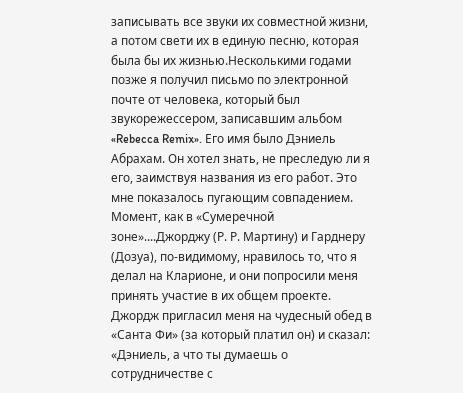записывать все звуки их совместной жизни, а потом свети их в единую песню, которая была бы их жизнью.Несколькими годами позже я получил письмо по электронной почте от человека, который был звукорежессером, записавшим альбом «Rebecca Remix». Его имя было Дэниель Абрахам. Он хотел знать, не преследую ли я его, заимствуя названия из его работ. Это мне показалось пугающим совпадением. Момент, как в «Сумеречной зоне»....Джорджу (Р. Р. Мартину) и Гарднеру (Дозуа), по-видимому, нравилось то, что я делал на Кларионе, и они попросили меня принять участие в их общем проекте. Джордж пригласил меня на чудесный обед в «Санта Фи» (за который платил он) и сказал: «Дэниель, а что ты думаешь о сотрудничестве с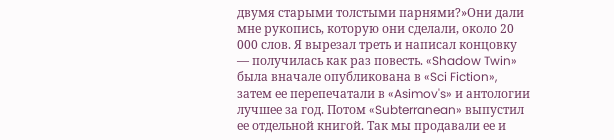двумя старыми толстыми парнями?»Они дали мне рукопись, которую они сделали, около 20 000 слов. Я вырезал треть и написал концовку — получилась как раз повесть. «Shadow Twin» была вначале опубликована в «Sci Fiction», затем ее перепечатали в «Asimov's» и антологии лучшее за год. Потом «Subterranean» выпустил ее отдельной книгой. Так мы продавали ее и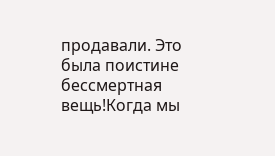продавали. Это была поистине бессмертная вещь!Когда мы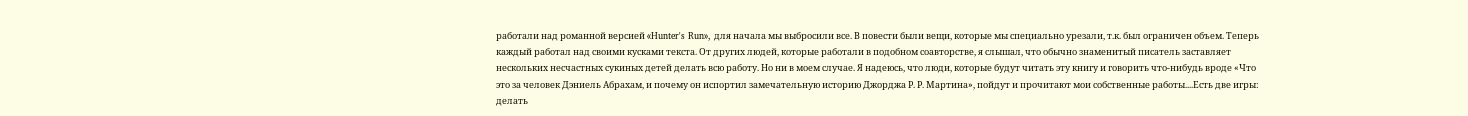работали над романной версией «Hunter's Run», для начала мы выбросили все. В повести были вещи, которые мы специально урезали, т.к. был ограничен объем. Теперь каждый работал над своими кусками текста. От других людей, которые работали в подобном соавторстве, я слышал, что обычно знаменитый писатель заставляет нескольких несчастных сукиных детей делать всю работу. Но ни в моем случае. Я надеюсь, что люди, которые будут читать эту книгу и говорить что-нибудь вроде «Что это за человек Дэниель Абрахам, и почему он испортил замечательную историю Джорджа Р. Р. Мартина», пойдут и прочитают мои собственные работы....Есть две игры: делать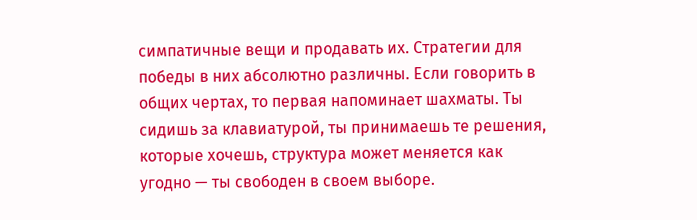симпатичные вещи и продавать их. Стратегии для победы в них абсолютно различны. Если говорить в общих чертах, то первая напоминает шахматы. Ты сидишь за клавиатурой, ты принимаешь те решения, которые хочешь, структура может меняется как угодно — ты свободен в своем выборе.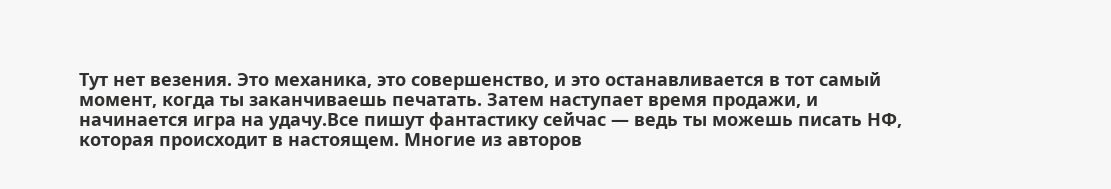Тут нет везения. Это механика, это совершенство, и это останавливается в тот самый момент, когда ты заканчиваешь печатать. Затем наступает время продажи, и начинается игра на удачу.Все пишут фантастику сейчас — ведь ты можешь писать НФ, которая происходит в настоящем. Многие из авторов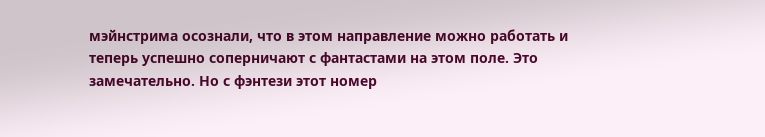мэйнстрима осознали, что в этом направление можно работать и теперь успешно соперничают с фантастами на этом поле. Это замечательно. Но с фэнтези этот номер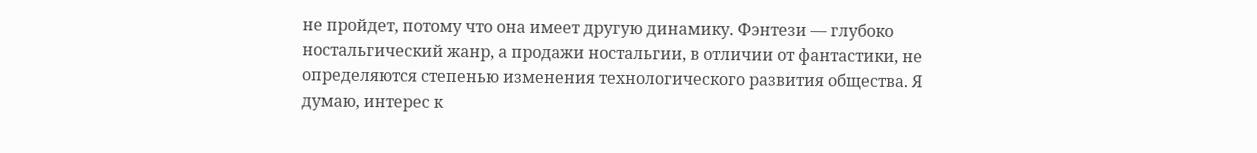не пройдет, потому что она имеет другую динамику. Фэнтези — глубоко ностальгический жанр, а продажи ностальгии, в отличии от фантастики, не определяются степенью изменения технологического развития общества. Я думаю, интерес к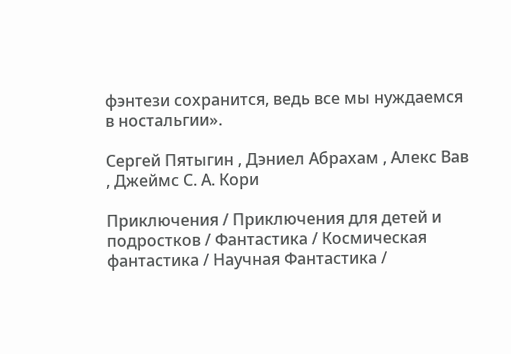фэнтези сохранится, ведь все мы нуждаемся в ностальгии».

Сергей Пятыгин , Дэниел Абрахам , Алекс Вав , Джеймс С. А. Кори

Приключения / Приключения для детей и подростков / Фантастика / Космическая фантастика / Научная Фантастика /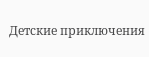Детские приключения